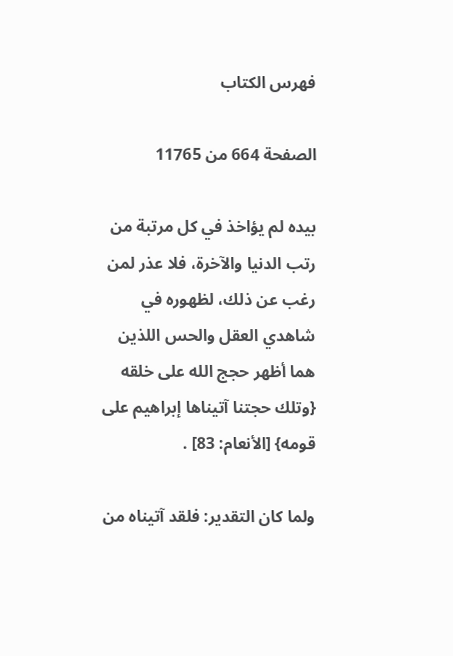فهرس الكتاب

الصفحة 664 من 11765

بيده لم يؤاخذ في كل مرتبة من رتب الدنيا والآخرة، فلا عذر لمن رغب عن ذلك، لظهوره في شاهدي العقل والحس اللذين هما أظهر حجج الله على خلقه {وتلك حجتنا آتيناها إبراهيم على قومه} [الأنعام: 83] .

ولما كان التقدير: فلقد آتيناه من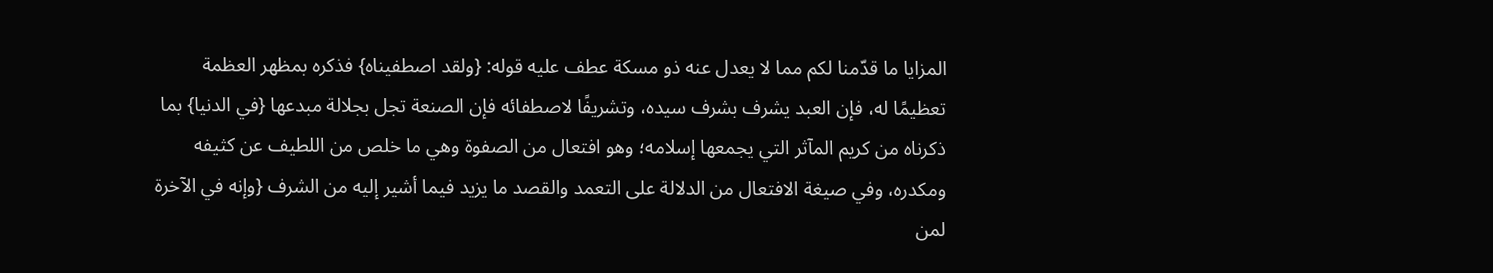المزايا ما قدّمنا لكم مما لا يعدل عنه ذو مسكة عطف عليه قوله: {ولقد اصطفيناه} فذكره بمظهر العظمة تعظيمًا له، فإن العبد يشرف بشرف سيده، وتشريفًا لاصطفائه فإن الصنعة تجل بجلالة مبدعها {في الدنيا} بما ذكرناه من كريم المآثر التي يجمعها إسلامه؛ وهو افتعال من الصفوة وهي ما خلص من اللطيف عن كثيفه ومكدره، وفي صيغة الافتعال من الدلالة على التعمد والقصد ما يزيد فيما أشير إليه من الشرف {وإنه في الآخرة لمن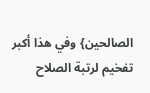الصالحين} وفي هذا أكبر تفخيم لرتبة الصلاح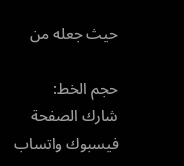حيث جعله من

حجم الخط:
شارك الصفحة
فيسبوك واتساب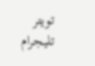تويتر تليجرام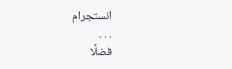انستجرام
. . .
فضلًا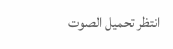انتظر تحميل الصوت